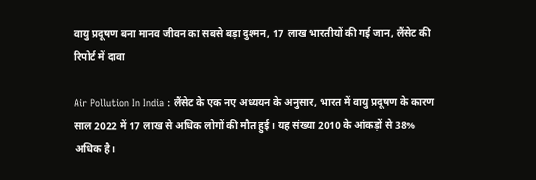वायु प्रदूषण बना मानव जीवन का सबसे बड़ा दुश्मन, 17 लाख भारतीयों की गई जान, लैंसेट की रिपोर्ट में दावा

Air Pollution In India : लैंसेट के एक नए अध्ययन के अनुसार, भारत में वायु प्रदूषण के कारण साल 2022 में 17 लाख से अधिक लोगों की मौत हुई। यह संख्या 2010 के आंकड़ों से 38% अधिक है।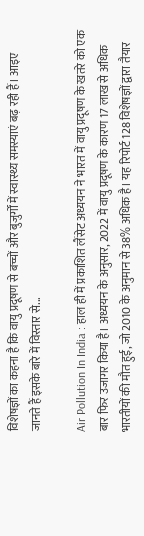विशेषज्ञों का कहना है कि वायु प्रदूषण से बच्चों और बुजुर्गों में स्वास्थ्य समस्याएं बढ़ रही हैं। आइए जानते हैं इसके बारे में विस्तार से...

Air Pollution In India : हाल ही में प्रकाशित लैंसेट अध्ययन ने भारत में वायु प्रदूषण के खतरे को एक बार फिर उजागर किया है। अध्ययन के अनुसार, 2022 में वायु प्रदूषण के कारण 17 लाख से अधिक भारतीयों की मौत हुई, जो 2010 के अनुमान से 38% अधिक है। यह रिपोर्ट 128 विशेषज्ञों द्वारा तैयार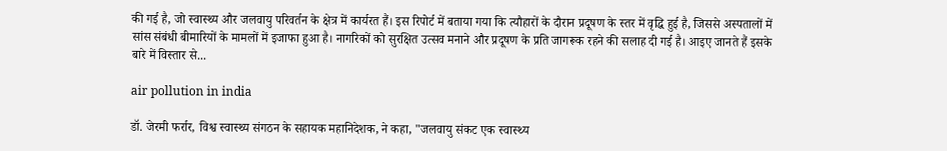की गई है, जो स्वास्थ्य और जलवायु परिवर्तन के क्षेत्र में कार्यरत हैं। इस रिपोर्ट में बताया गया कि त्यौहारों के दौरान प्रदूषण के स्तर में वृद्धि हुई है, जिससे अस्पतालों में सांस संबंधी बीमारियों के मामलों में इजाफा हुआ है। नागरिकों को सुरक्षित उत्सव मनाने और प्रदूषण के प्रति जागरूक रहने की सलाह दी गई है। आइए जानते हैं इसके बारे में विस्तार से...

air pollution in india

डॉ. जेरमी फर्रार, विश्व स्वास्थ्य संगठन के सहायक महानिदेशक, ने कहा, "जलवायु संकट एक स्वास्थ्य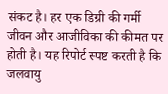संकट है। हर एक डिग्री की गर्मी जीवन और आजीविका की कीमत पर होती है। यह रिपोर्ट स्पष्ट करती है कि जलवायु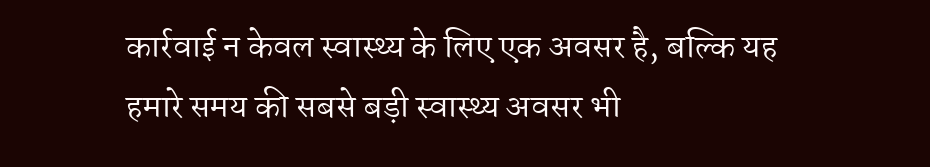कार्रवाई न केवल स्वास्थ्य के लिए एक अवसर है, बल्कि यह हमारे समय की सबसे बड़ी स्वास्थ्य अवसर भी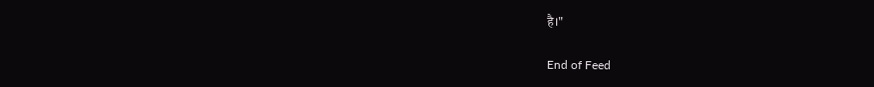है।"

End of Feed